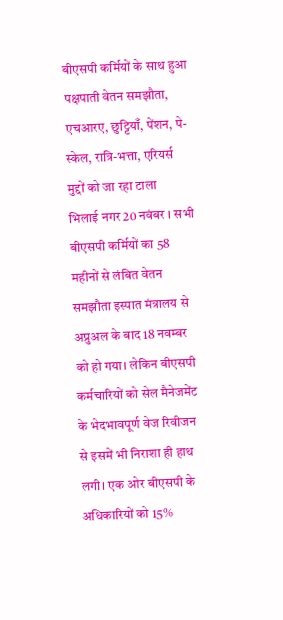बीएसपी कर्मियों के साथ हुआ पक्षपाती वेतन समझौता, एचआरए, छुट्टियाँ, पेंशन, पे-स्केल, रात्रि-भत्ता, एरियर्स मुद्दों को जा रहा टाला
भिलाई नगर 20 नवंबर । सभी बीएसपी कर्मियों का 58 महीनों से लंबित वेतन समझौता इस्पात मंत्रालय से अप्रुअल के बाद 18 नवम्बर को हो गया। लेकिन बीएसपी कर्मचारियों को सेल मैनेजमेंट के भेदभावपूर्ण वेज रिवीजन से इसमें भी निराशा ही हाथ लगी। एक ओर बीएसपी के अधिकारियों को 15%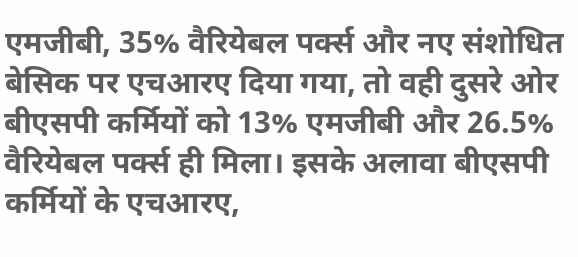एमजीबी, 35% वैरियेबल पर्क्स और नए संशोधित बेसिक पर एचआरए दिया गया, तो वही दुसरे ओर बीएसपी कर्मियों को 13% एमजीबी और 26.5% वैरियेबल पर्क्स ही मिला। इसके अलावा बीएसपी कर्मियों के एचआरए,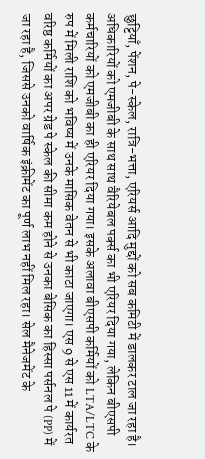छुट्टियाँ, पेंशन, पे-स्केल, रात्रि-भत्ता, एरियर्स आदि मुद्दों को सब कमिटी में डालकर टाल जा रहा है।
अधिकारियों को एमजीबी के साथ साथ वैरियेबल पर्क्स का भी एरियर दिया गया, लेकिन बीएसपी कर्मचारियों को एमजीबी का ही एरियर दिया गया। इसके अलावा बीएसपी कर्मियों को LTA/LTC के रुप में मिली राशि को भविष्य में उनके मासिक वेतन से भी काटा जाएगा। एस 9 से एस 11 में कार्यरत वरिष्ठ कर्मियों का अपर ग्रेड पे स्केल की सीमा कम होने से उनका बेसिक का हिस्सा पर्सनल पे (PP) में जा रहा है, जिससे उनको वार्षिक इंक्रीमेंट का पूर्ण लाभ नहीं मिल रहा। सेल मैनेजमेंट के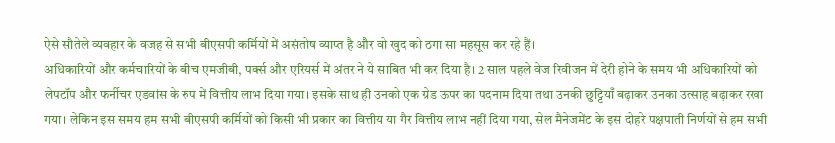ऐसे सौतेले व्यवहार के वजह से सभी बीएसपी कर्मियों में असंतोष व्याप्त है और वो खुद को ठगा सा महसूस कर रहे हैं।
अधिकारियों और कर्मचारियों के बीच एमजीबी, पर्क्स और एरियर्स में अंतर ने ये साबित भी कर दिया है। 2 साल पहले वेज रिवीजन में देरी होने के समय भी अधिकारियों को लेपटॉप और फर्नीचर एडवांस के रुप में वित्तीय लाभ दिया गया। इसके साथ ही उनको एक ग्रेड ऊपर का पदनाम दिया तथा उनकी छुट्टियाँ बढ़ाकर उनका उत्साह बढ़ाकर रखा गया। लेकिन इस समय हम सभी बीएसपी कर्मियों को किसी भी प्रकार का वित्तीय या गैर वित्तीय लाभ नहीं दिया गया, सेल मैनेजमेंट के इस दोहरे पक्षपाती निर्णयों से हम सभी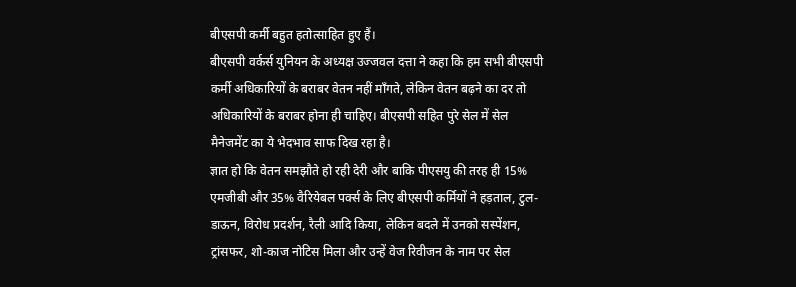बीएसपी कर्मी बहुत हतोत्साहित हुए हैं।
बीएसपी वर्कर्स युनियन के अध्यक्ष उज्जवल दत्ता ने कहा कि हम सभी बीएसपी कर्मी अधिकारियों के बराबर वेतन नहीं माँगते, लेकिन वेतन बढ़ने का दर तो अधिकारियों के बराबर होना ही चाहिए। बीएसपी सहित पुरे सेल में सेल मैनेजमेंट का ये भेदभाव साफ दिख रहा है।
ज्ञात हो कि वेतन समझौते हो रही देरी और बाकि पीएसयु की तरह ही 15% एमजीबी और 35% वैरियेबल पर्क्स के लिए बीएसपी कर्मियों ने हड़ताल, टुल-डाऊन, विरोध प्रदर्शन, रैली आदि किया, लेकिन बदले में उनको सस्पेंशन, ट्रांसफर, शो-काज नोटिस मिला और उन्हें वेज रिवीजन के नाम पर सेल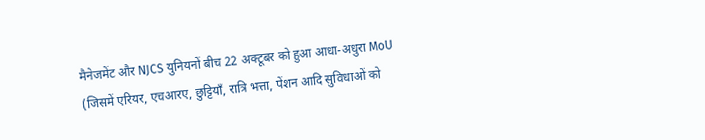मैनेजमेंट और NJCS युनियनों बीच 22 अक्टूबर को हुआ आधा-अधुरा MoU (जिसमें एरियर, एचआरए, छुट्टियाँ, रात्रि भत्ता, पेंशन आदि सुविधाओं को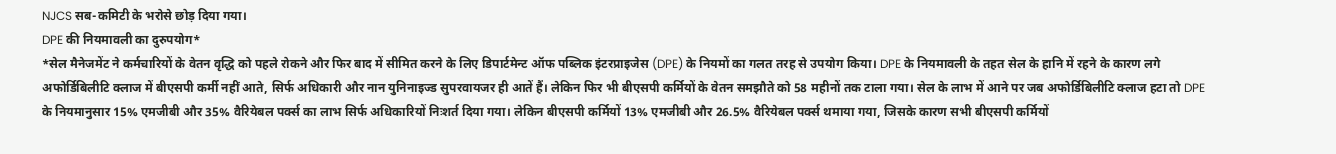NJCS सब-कमिटी के भरोसे छोड़ दिया गया।
DPE की नियमावली का दुरुपयोग*
*सेल मैनेजमेंट ने कर्मचारियों के वेतन वृद्धि को पहले रोकने और फिर बाद में सीमित करने के लिए डिपार्टमेन्ट ऑफ पब्लिक इंटरप्राइजेस (DPE) के नियमों का गलत तरह से उपयोग किया। DPE के नियमावली के तहत सेल के हानि में रहने के कारण लगे अफोर्डिबिलीटि क्लाज में बीएसपी कर्मी नहीं आते, सिर्फ अधिकारी और नान युनिनाइज्ड सुपरवायजर ही आतें हैं। लेकिन फिर भी बीएसपी कर्मियों के वेतन समझौते को 58 महीनों तक टाला गया। सेल के लाभ में आने पर जब अफोर्डिबिलीटि क्लाज हटा तो DPE के नियमानुसार 15% एमजीबी और 35% वैरियेबल पर्क्स का लाभ सिर्फ अधिकारियों निःशर्त दिया गया। लेकिन बीएसपी कर्मियों 13% एमजीबी और 26.5% वैरियेबल पर्क्स थमाया गया, जिसके कारण सभी बीएसपी कर्मियों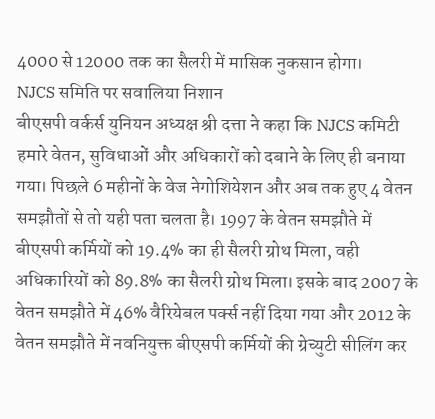4000 से 12000 तक का सैलरी में मासिक नुकसान होगा।
NJCS समिति पर सवालिया निशान
बीएसपी वर्कर्स युनियन अध्यक्ष श्री दत्ता ने कहा कि NJCS कमिटी हमारे वेतन, सुविधाओं और अधिकारों को दबाने के लिए ही बनाया गया। पिछले 6 महीनों के वेज नेगोशियेशन और अब तक हुए 4 वेतन समझौतों से तो यही पता चलता है। 1997 के वेतन समझौते में बीएसपी कर्मियों को 19.4% का ही सैलरी ग्रोथ मिला, वही अधिकारियों को 89.8% का सैलरी ग्रोथ मिला। इसके बाद 2007 के वेतन समझौते में 46% वैरियेबल पर्क्स नहीं दिया गया और 2012 के वेतन समझौते में नवनियुक्त बीएसपी कर्मियों की ग्रेच्युटी सीलिंग कर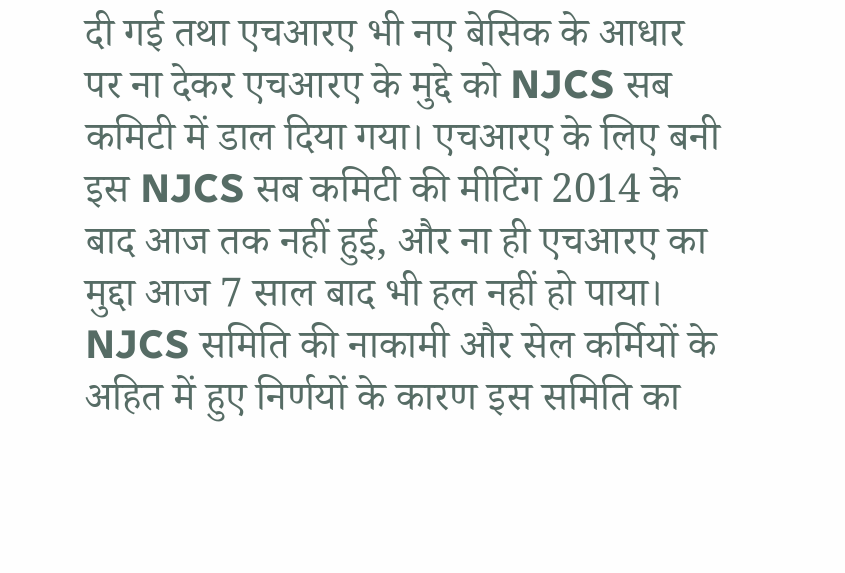दी गई तथा एचआरए भी नए बेसिक के आधार पर ना देकर एचआरए के मुद्दे को NJCS सब कमिटी में डाल दिया गया। एचआरए के लिए बनी इस NJCS सब कमिटी की मीटिंग 2014 के बाद आज तक नहीं हुई, और ना ही एचआरए का मुद्दा आज 7 साल बाद भी हल नहीं हो पाया। NJCS समिति की नाकामी और सेल कर्मियों के अहित में हुए निर्णयों के कारण इस समिति का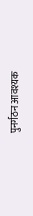पुनर्गठन आवश्यक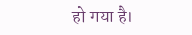हो गया है।